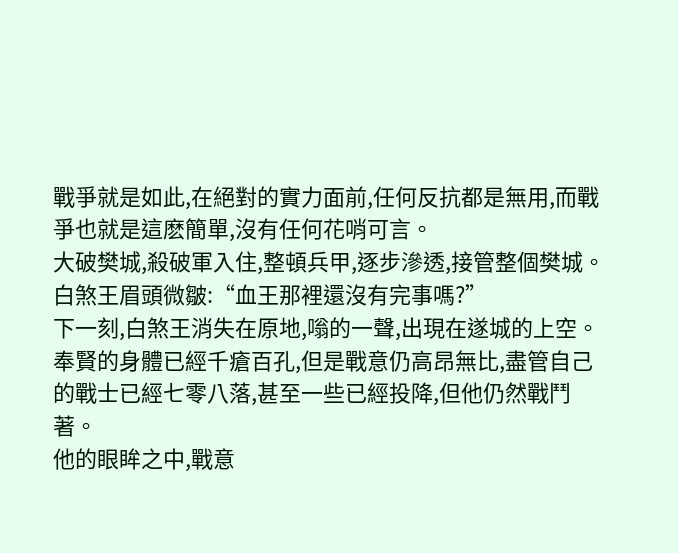戰爭就是如此,在絕對的實力面前,任何反抗都是無用,而戰爭也就是這麽簡單,沒有任何花哨可言。
大破樊城,殺破軍入住,整頓兵甲,逐步滲透,接管整個樊城。
白煞王眉頭微皺:“血王那裡還沒有完事嗎?”
下一刻,白煞王消失在原地,嗡的一聲,出現在遂城的上空。
奉賢的身體已經千瘡百孔,但是戰意仍高昂無比,盡管自己的戰士已經七零八落,甚至一些已經投降,但他仍然戰鬥著。
他的眼眸之中,戰意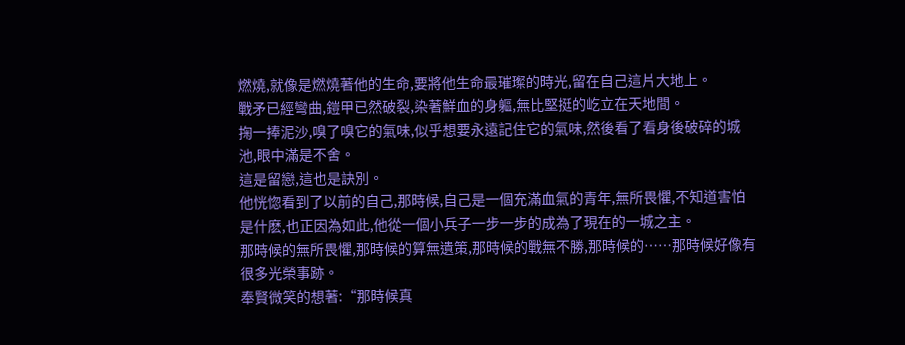燃燒,就像是燃燒著他的生命,要將他生命最璀璨的時光,留在自己這片大地上。
戰矛已經彎曲,鎧甲已然破裂,染著鮮血的身軀,無比堅挺的屹立在天地間。
掬一捧泥沙,嗅了嗅它的氣味,似乎想要永遠記住它的氣味,然後看了看身後破碎的城池,眼中滿是不舍。
這是留戀,這也是訣別。
他恍惚看到了以前的自己,那時候,自己是一個充滿血氣的青年,無所畏懼,不知道害怕是什麽,也正因為如此,他從一個小兵子一步一步的成為了現在的一城之主。
那時候的無所畏懼,那時候的算無遺策,那時候的戰無不勝,那時候的……那時候好像有很多光榮事跡。
奉賢微笑的想著:“那時候真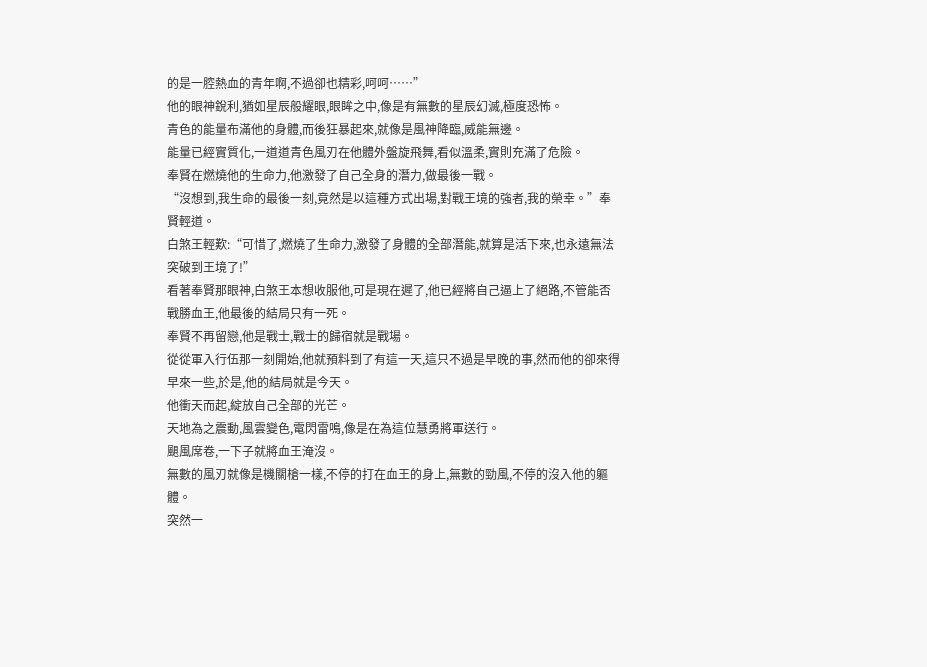的是一腔熱血的青年啊,不過卻也精彩,呵呵……”
他的眼神銳利,猶如星辰般耀眼,眼眸之中,像是有無數的星辰幻滅,極度恐怖。
青色的能量布滿他的身體,而後狂暴起來,就像是風神降臨,威能無邊。
能量已經實質化,一道道青色風刃在他體外盤旋飛舞,看似溫柔,實則充滿了危險。
奉賢在燃燒他的生命力,他激發了自己全身的潛力,做最後一戰。
“沒想到,我生命的最後一刻,竟然是以這種方式出場,對戰王境的強者,我的榮幸。”奉賢輕道。
白煞王輕歎:“可惜了,燃燒了生命力,激發了身體的全部潛能,就算是活下來,也永遠無法突破到王境了!”
看著奉賢那眼神,白煞王本想收服他,可是現在遲了,他已經將自己逼上了絕路,不管能否戰勝血王,他最後的結局只有一死。
奉賢不再留戀,他是戰士,戰士的歸宿就是戰場。
從從軍入行伍那一刻開始,他就預料到了有這一天,這只不過是早晚的事,然而他的卻來得早來一些,於是,他的結局就是今天。
他衝天而起,綻放自己全部的光芒。
天地為之震動,風雲變色,電閃雷鳴,像是在為這位慧勇將軍送行。
颶風席卷,一下子就將血王淹沒。
無數的風刃就像是機關槍一樣,不停的打在血王的身上,無數的勁風,不停的沒入他的軀體。
突然一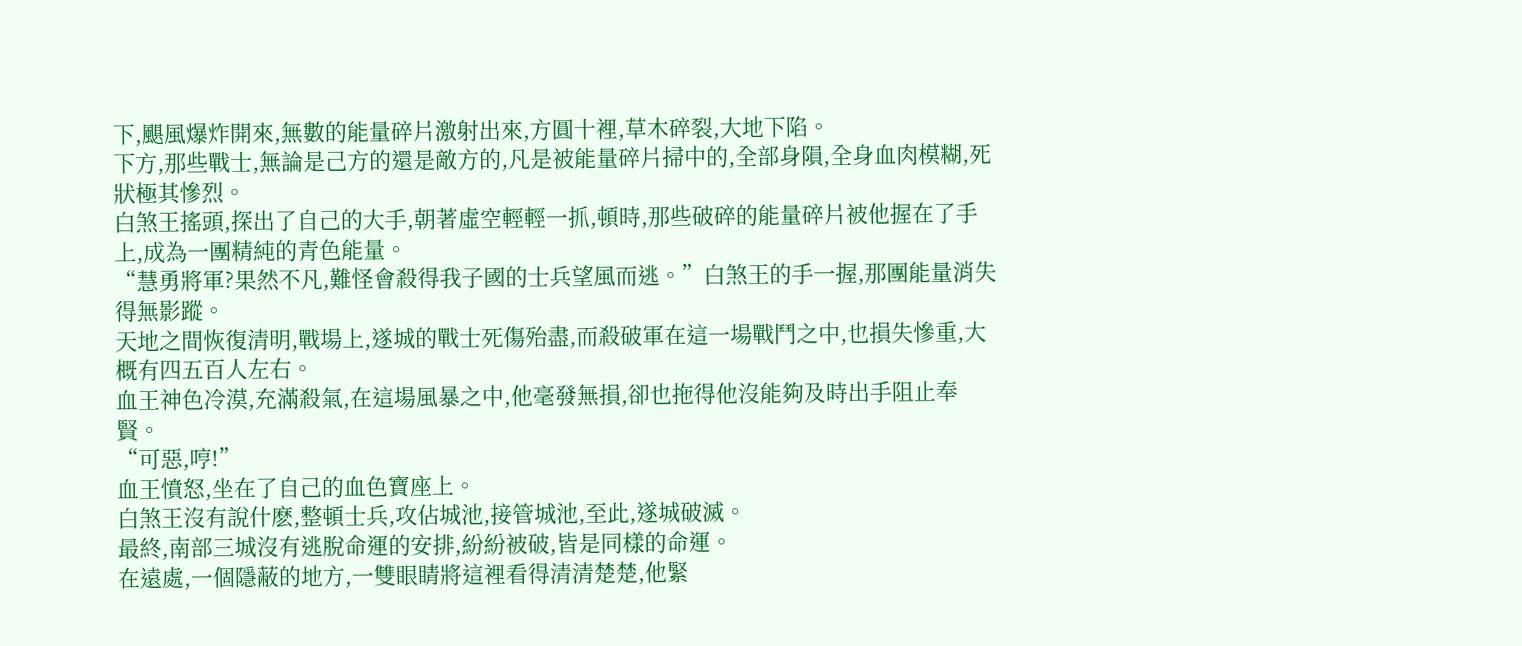下,颶風爆炸開來,無數的能量碎片激射出來,方圓十裡,草木碎裂,大地下陷。
下方,那些戰士,無論是己方的還是敵方的,凡是被能量碎片掃中的,全部身隕,全身血肉模糊,死狀極其慘烈。
白煞王搖頭,探出了自己的大手,朝著虛空輕輕一抓,頓時,那些破碎的能量碎片被他握在了手上,成為一團精純的青色能量。
“慧勇將軍?果然不凡,難怪會殺得我子國的士兵望風而逃。”白煞王的手一握,那團能量消失得無影蹤。
天地之間恢復清明,戰場上,遂城的戰士死傷殆盡,而殺破軍在這一場戰鬥之中,也損失慘重,大概有四五百人左右。
血王神色冷漠,充滿殺氣,在這場風暴之中,他毫發無損,卻也拖得他沒能夠及時出手阻止奉賢。
“可惡,哼!”
血王憤怒,坐在了自己的血色寶座上。
白煞王沒有說什麽,整頓士兵,攻佔城池,接管城池,至此,遂城破滅。
最終,南部三城沒有逃脫命運的安排,紛紛被破,皆是同樣的命運。
在遠處,一個隱蔽的地方,一雙眼睛將這裡看得清清楚楚,他緊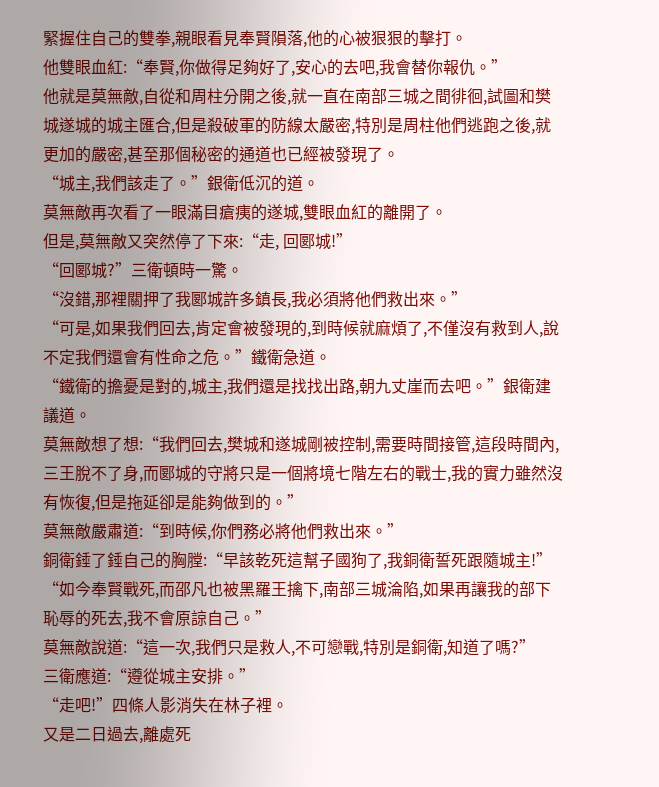緊握住自己的雙拳,親眼看見奉賢隕落,他的心被狠狠的擊打。
他雙眼血紅:“奉賢,你做得足夠好了,安心的去吧,我會替你報仇。”
他就是莫無敵,自從和周柱分開之後,就一直在南部三城之間徘徊,試圖和樊城遂城的城主匯合,但是殺破軍的防線太嚴密,特別是周柱他們逃跑之後,就更加的嚴密,甚至那個秘密的通道也已經被發現了。
“城主,我們該走了。”銀衛低沉的道。
莫無敵再次看了一眼滿目瘡痍的遂城,雙眼血紅的離開了。
但是,莫無敵又突然停了下來:“走, 回郾城!”
“回郾城?”三衛頓時一驚。
“沒錯,那裡關押了我郾城許多鎮長,我必須將他們救出來。”
“可是,如果我們回去,肯定會被發現的,到時候就麻煩了,不僅沒有救到人,說不定我們還會有性命之危。”鐵衛急道。
“鐵衛的擔憂是對的,城主,我們還是找找出路,朝九丈崖而去吧。”銀衛建議道。
莫無敵想了想:“我們回去,樊城和遂城剛被控制,需要時間接管,這段時間內,三王脫不了身,而郾城的守將只是一個將境七階左右的戰士,我的實力雖然沒有恢復,但是拖延卻是能夠做到的。”
莫無敵嚴肅道:“到時候,你們務必將他們救出來。”
銅衛錘了錘自己的胸膛:“早該乾死這幫子國狗了,我銅衛誓死跟隨城主!”
“如今奉賢戰死,而邵凡也被黑羅王擒下,南部三城淪陷,如果再讓我的部下恥辱的死去,我不會原諒自己。”
莫無敵說道:“這一次,我們只是救人,不可戀戰,特別是銅衛,知道了嗎?”
三衛應道:“遵從城主安排。”
“走吧!”四條人影消失在林子裡。
又是二日過去,離處死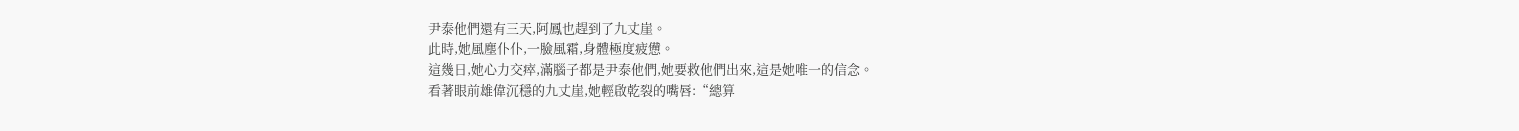尹泰他們還有三天,阿鳳也趕到了九丈崖。
此時,她風塵仆仆,一臉風霜,身體極度疲憊。
這幾日,她心力交瘁,滿腦子都是尹泰他們,她要救他們出來,這是她唯一的信念。
看著眼前雄偉沉穩的九丈崖,她輕啟乾裂的嘴唇:“總算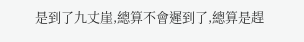是到了九丈崖,總算不會遲到了,總算是趕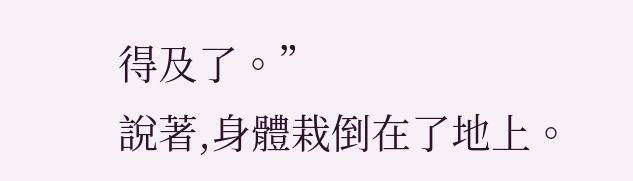得及了。”
說著,身體栽倒在了地上。